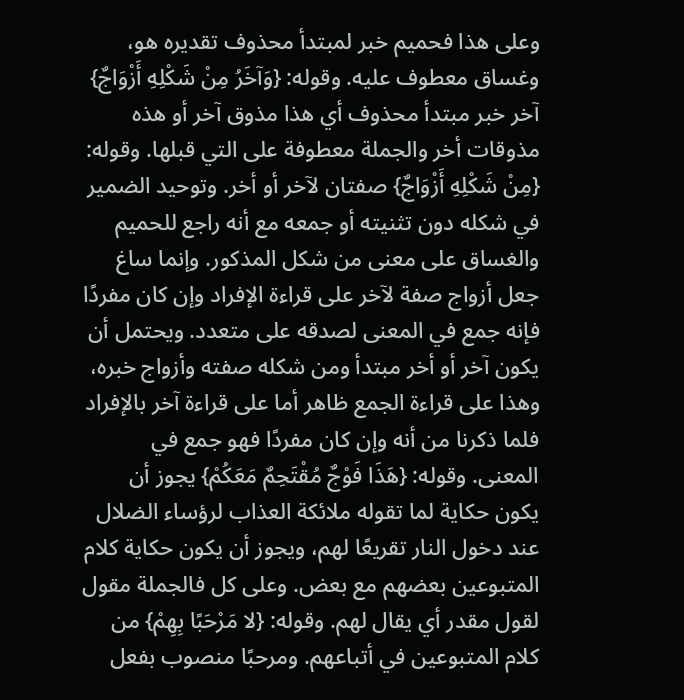وعلى هذا فحميم خبر لمبتدأ محذوف تقديره هو، وغساق معطوف عليه. وقوله: {وَآخَرُ مِنْ شَكْلِهِ أَزْوَاجٌ} آخر خبر مبتدأ محذوف أي هذا مذوق آخر أو هذه مذوقات أخر والجملة معطوفة على التي قبلها. وقوله: {مِنْ شَكْلِهِ أَزْوَاجٌ} صفتان لآخر أو أخر. وتوحيد الضمير في شكله دون تثنيته أو جمعه مع أنه راجع للحميم والغساق على معنى من شكل المذكور. وإنما ساغ جعل أزواج صفة لآخر على قراءة الإفراد وإن كان مفردًا فإنه جمع في المعنى لصدقه على متعدد. ويحتمل أن يكون آخر أو أخر مبتدأ ومن شكله صفته وأزواج خبره، وهذا على قراءة الجمع ظاهر أما على قراءة آخر بالإفراد فلما ذكرنا من أنه وإن كان مفردًا فهو جمع في المعنى. وقوله: {هَذَا فَوْجٌ مُقْتَحِمٌ مَعَكُمْ} يجوز أن يكون حكاية لما تقوله ملائكة العذاب لرؤساء الضلال عند دخول النار تقريعًا لهم، ويجوز أن يكون حكاية كلام المتبوعين بعضهم مع بعض. وعلى كل فالجملة مقول لقول مقدر أي يقال لهم. وقوله: {لا مَرْحَبًا بِهِمْ} من كلام المتبوعين في أتباعهم. ومرحبًا منصوب بفعل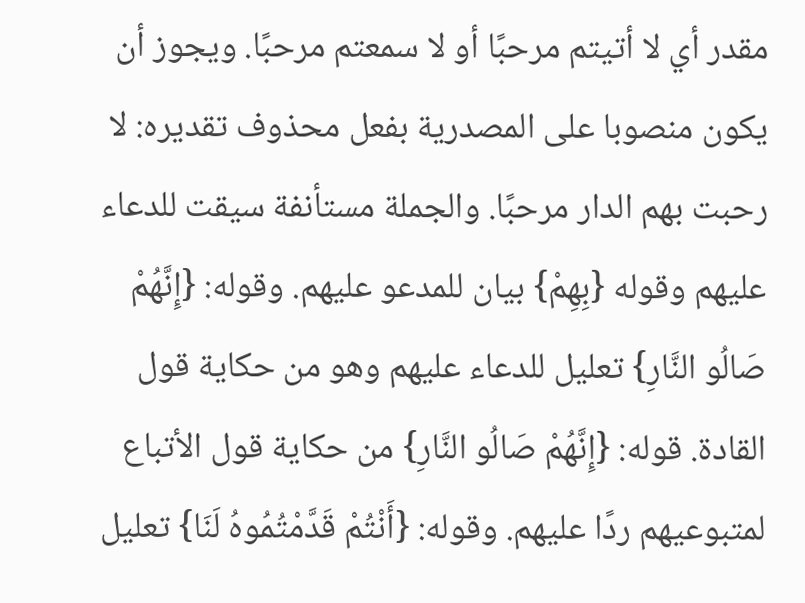مقدر أي لا أتيتم مرحبًا أو لا سمعتم مرحبًا. ويجوز أن يكون منصوبا على المصدرية بفعل محذوف تقديره: لا رحبت بهم الدار مرحبًا. والجملة مستأنفة سيقت للدعاء عليهم وقوله {بِهِمْ} بيان للمدعو عليهم. وقوله: {إِنَّهُمْ صَالُو النَّارِ} تعليل للدعاء عليهم وهو من حكاية قول القادة. قوله: {إِنَّهُمْ صَالُو النَّارِ} من حكاية قول الأتباع لمتبوعيهم ردًا عليهم. وقوله: {أَنْتُمْ قَدَّمْتُمُوهُ لَنَا} تعليل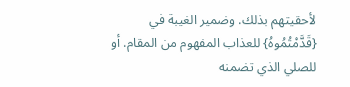لأحقيتهم بذلك. وضمير الغيبة في {قَدَّمْتُمُوهُ} للعذاب المفهوم من المقام. أو للصلي الذي تضمنه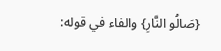{صَالُو النَّارِ} والفاء في قوله: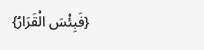{فَبِئْسَ الْقَرَارُ}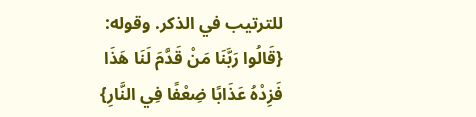للترتيب في الذكر. وقوله: {قَالُوا رَبَّنَا مَنْ قَدَّمَ لَنَا هَذَا فَزِدْهُ عَذَابًا ضِعْفًا فِي النَّارِ}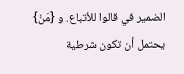الضمير في قالوا للأتباع. و {مَنْ} يحتمل أن تكون شرطية